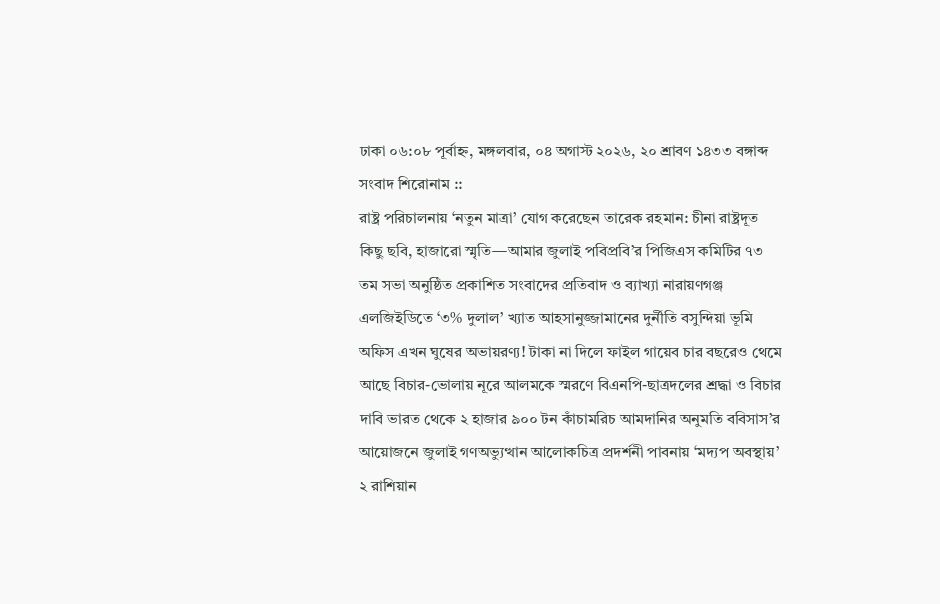ঢাকা ০৬:০৮ পূর্বাহ্ন, মঙ্গলবার, ০৪ অগাস্ট ২০২৬, ২০ শ্রাবণ ১৪৩৩ বঙ্গাব্দ
সংবাদ শিরোনাম ::
রাষ্ট্র পরিচালনায় ‘নতুন মাত্রা’ যোগ করেছেন তারেক রহমান: চীনা রাষ্ট্রদূত কিছু ছবি, হাজারো স্মৃতি—আমার জুলাই পবিপ্রবি’র পিজিএস কমিটির ৭৩ তম সভা অনুষ্ঠিত প্রকাশিত সংবাদের প্রতিবাদ ও ব্যাখ্যা নারায়ণগঞ্জ এলজিইডিতে ‘৩% দুলাল’ খ্যাত আহসানুজ্জামানের দুর্নীতি বসুন্দিয়া ভূমি অফিস এখন ঘুষের অভায়রণ্য! টাকা না দিলে ফাইল গায়েব চার বছরেও থেমে আছে বিচার-ভোলায় নূরে আলমকে স্মরণে বিএনপি-ছাত্রদলের শ্রদ্ধা ও বিচার দাবি ভারত থেকে ২ হাজার ৯০০ টন কাঁচামরিচ আমদানির অনুমতি ববিসাস’র আয়োজনে জুলাই গণঅভ্যুত্থান আলোকচিত্র প্রদর্শনী পাবনায় ‘মদ্যপ অবস্থায়’ ২ রাশিয়ান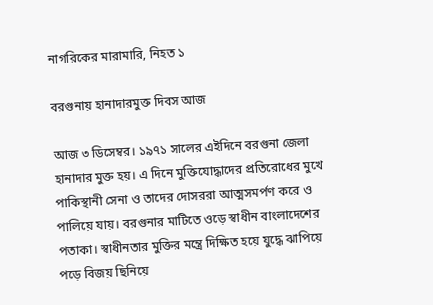নাগরিকের মারামারি, নিহত ১

বরগুনায় হানাদারমুক্ত দিবস আজ

আজ ৩ ডিসেম্বর। ১৯৭১ সালের এইদিনে বরগুনা জেলা হানাদার মুক্ত হয়। এ দিনে মুক্তিযোদ্ধাদের প্রতিরোধের মুখে পাকিস্থানী সেনা ও তাদের দোসররা আত্মসমর্পণ করে ও পালিয়ে যায়। বরগুনার মাটিতে ওড়ে স্বাধীন বাংলাদেশের পতাকা। স্বাধীনতার মুক্তির মন্ত্রে দিক্ষিত হয়ে যুদ্ধে ঝাপিয়ে পড়ে বিজয় ছিনিয়ে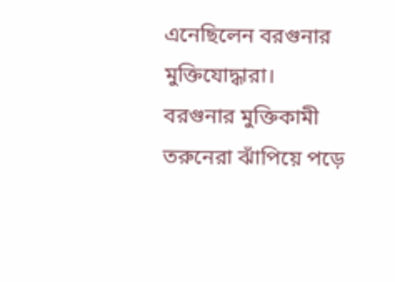এনেছিলেন বরগুনার মুক্তিযোদ্ধারা।
বরগুনার মুক্তিকামী তরুনেরা ঝাঁপিয়ে পড়ে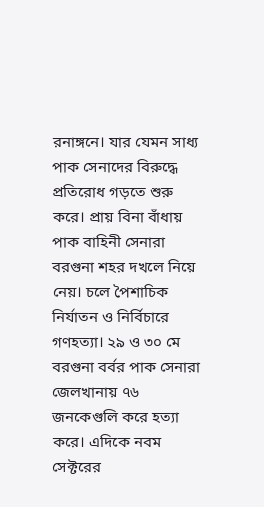রনাঙ্গনে। যার যেমন সাধ্য পাক সেনাদের বিরুদ্ধে প্রতিরোধ গড়তে শুরু করে। প্রায় বিনা বাঁধায় পাক বাহিনী সেনারা বরগুনা শহর দখলে নিয়ে নেয়। চলে পৈশাচিক নির্যাতন ও নির্বিচারে গণহত্যা। ২৯ ও ৩০ মে বরগুনা বর্বর পাক সেনারা জেলখানায় ৭৬ জনকেগুলি করে হত্যা করে। এদিকে নবম সেক্টরের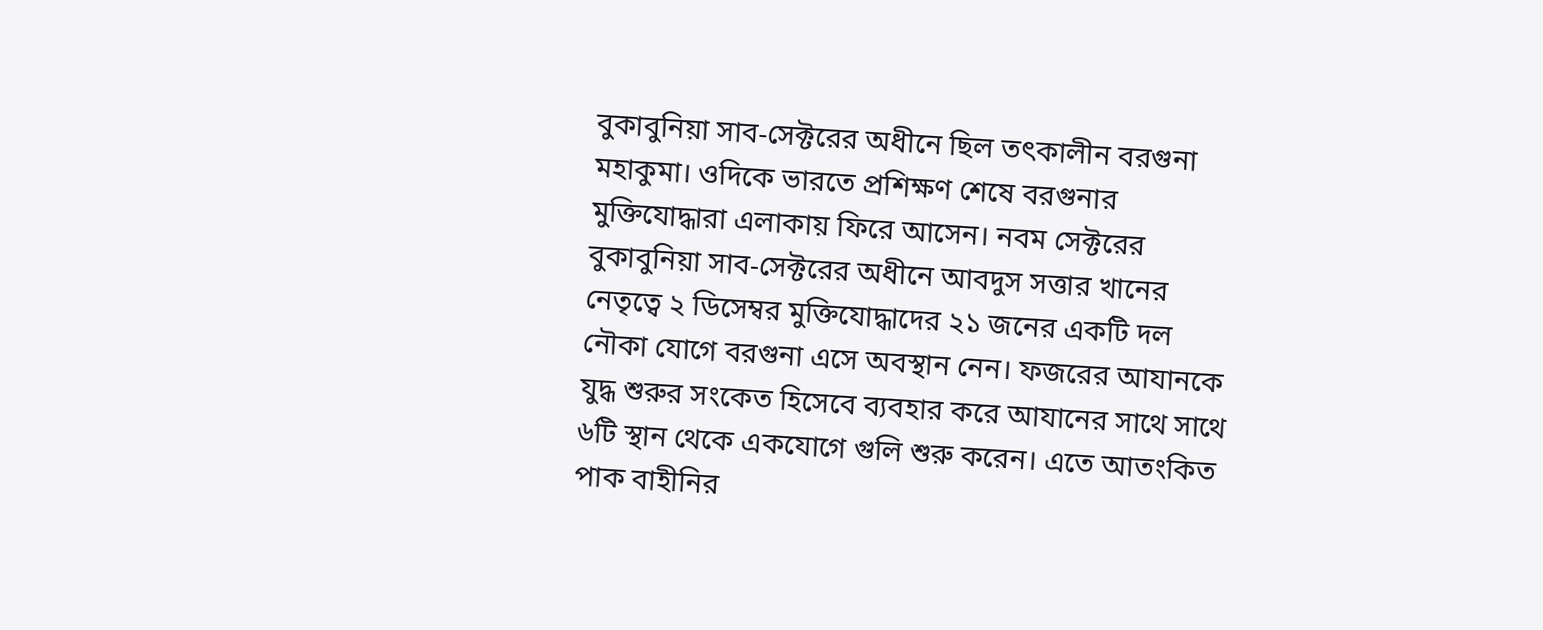বুকাবুনিয়া সাব-সেক্টরের অধীনে ছিল তৎকালীন বরগুনা মহাকুমা। ওদিকে ভারতে প্রশিক্ষণ শেষে বরগুনার মুক্তিযোদ্ধারা এলাকায় ফিরে আসেন। নবম সেক্টরের বুকাবুনিয়া সাব-সেক্টরের অধীনে আবদুস সত্তার খানের নেতৃত্বে ২ ডিসেম্বর মুক্তিযোদ্ধাদের ২১ জনের একটি দল নৌকা যোগে বরগুনা এসে অবস্থান নেন। ফজরের আযানকে যুদ্ধ শুরুর সংকেত হিসেবে ব্যবহার করে আযানের সাথে সাথে ৬টি স্থান থেকে একযোগে গুলি শুরু করেন। এতে আতংকিত পাক বাহীনির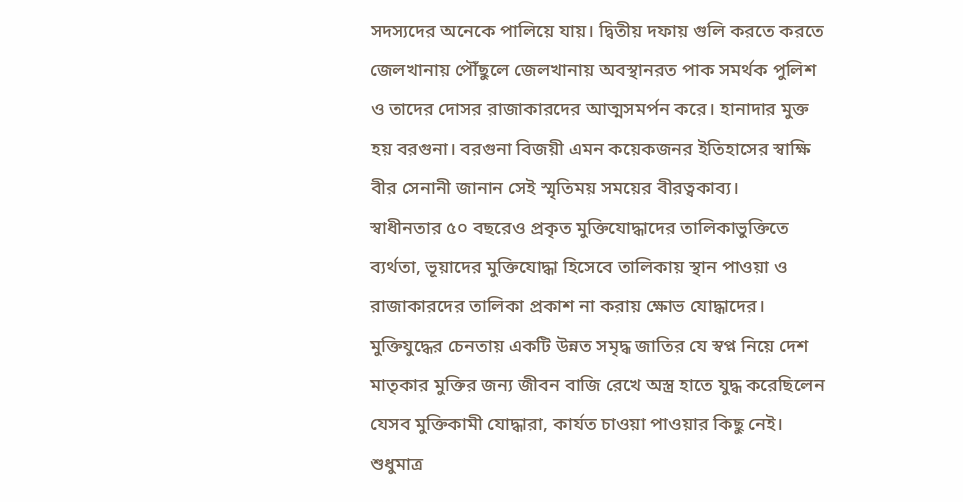সদস্যদের অনেকে পালিয়ে যায়। দ্বিতীয় দফায় গুলি করতে করতে জেলখানায় পৌঁছুলে জেলখানায় অবস্থানরত পাক সমর্থক পুলিশ ও তাদের দোসর রাজাকারদের আত্মসমর্পন করে। হানাদার মুক্ত হয় বরগুনা। বরগুনা বিজয়ী এমন কয়েকজনর ইতিহাসের স্বাক্ষি বীর সেনানী জানান সেই স্মৃতিময় সময়ের বীরত্বকাব্য।
স্বাধীনতার ৫০ বছরেও প্রকৃত মুক্তিযোদ্ধাদের তালিকাভুক্তিতে ব্যর্থতা, ভূয়াদের মুক্তিযোদ্ধা হিসেবে তালিকায় স্থান পাওয়া ও রাজাকারদের তালিকা প্রকাশ না করায় ক্ষোভ যোদ্ধাদের।
মুক্তিযুদ্ধের চেনতায় একটি উন্নত সমৃদ্ধ জাতির যে স্বপ্ন নিয়ে দেশ মাতৃকার মুক্তির জন্য জীবন বাজি রেখে অস্ত্র হাতে যুদ্ধ করেছিলেন যেসব মুক্তিকামী যোদ্ধারা, কার্যত চাওয়া পাওয়ার কিছু নেই। শুধুমাত্র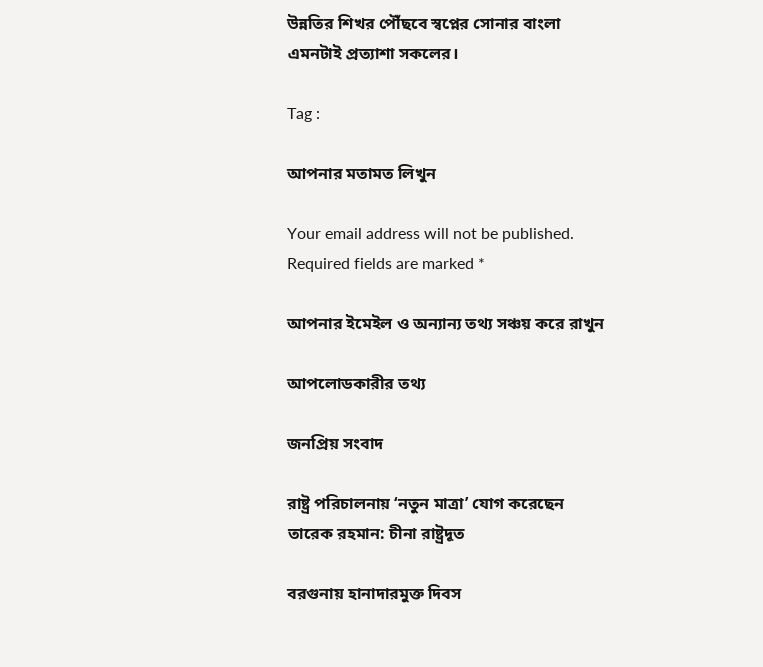উন্নতির শিখর পৌঁছবে স্বপ্নের সোনার বাংলা এমনটাই প্রত্যাশা সকলের।

Tag :

আপনার মতামত লিখুন

Your email address will not be published. Required fields are marked *

আপনার ইমেইল ও অন্যান্য তথ্য সঞ্চয় করে রাখুন

আপলোডকারীর তথ্য

জনপ্রিয় সংবাদ

রাষ্ট্র পরিচালনায় ‘নতুন মাত্রা’ যোগ করেছেন তারেক রহমান: চীনা রাষ্ট্রদূত

বরগুনায় হানাদারমুক্ত দিবস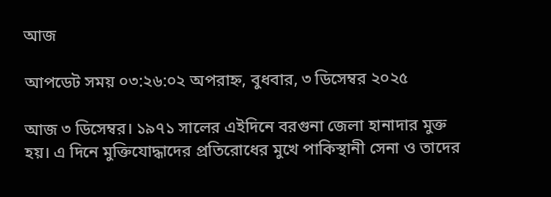আজ

আপডেট সময় ০৩:২৬:০২ অপরাহ্ন, বুধবার, ৩ ডিসেম্বর ২০২৫

আজ ৩ ডিসেম্বর। ১৯৭১ সালের এইদিনে বরগুনা জেলা হানাদার মুক্ত হয়। এ দিনে মুক্তিযোদ্ধাদের প্রতিরোধের মুখে পাকিস্থানী সেনা ও তাদের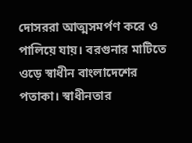দোসররা আত্মসমর্পণ করে ও পালিয়ে যায়। বরগুনার মাটিতে ওড়ে স্বাধীন বাংলাদেশের পতাকা। স্বাধীনতার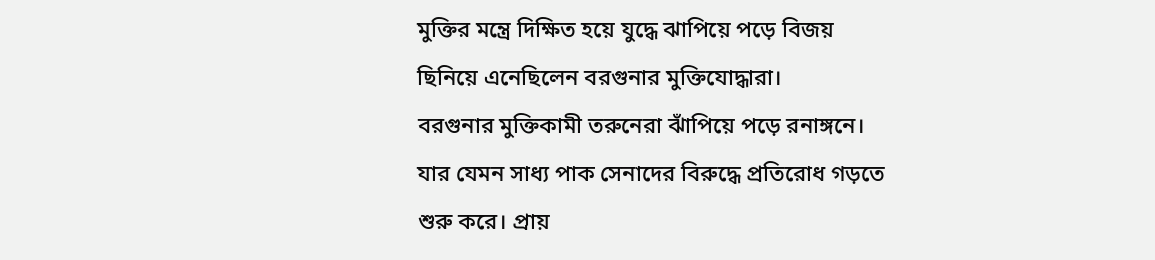মুক্তির মন্ত্রে দিক্ষিত হয়ে যুদ্ধে ঝাপিয়ে পড়ে বিজয় ছিনিয়ে এনেছিলেন বরগুনার মুক্তিযোদ্ধারা।
বরগুনার মুক্তিকামী তরুনেরা ঝাঁপিয়ে পড়ে রনাঙ্গনে। যার যেমন সাধ্য পাক সেনাদের বিরুদ্ধে প্রতিরোধ গড়তে শুরু করে। প্রায়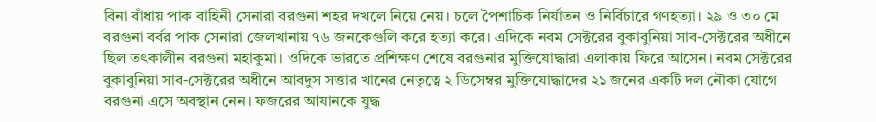বিনা বাঁধায় পাক বাহিনী সেনারা বরগুনা শহর দখলে নিয়ে নেয়। চলে পৈশাচিক নির্যাতন ও নির্বিচারে গণহত্যা। ২৯ ও ৩০ মে বরগুনা বর্বর পাক সেনারা জেলখানায় ৭৬ জনকেগুলি করে হত্যা করে। এদিকে নবম সেক্টরের বুকাবুনিয়া সাব-সেক্টরের অধীনে ছিল তৎকালীন বরগুনা মহাকুমা। ওদিকে ভারতে প্রশিক্ষণ শেষে বরগুনার মুক্তিযোদ্ধারা এলাকায় ফিরে আসেন। নবম সেক্টরের বুকাবুনিয়া সাব-সেক্টরের অধীনে আবদুস সত্তার খানের নেতৃত্বে ২ ডিসেম্বর মুক্তিযোদ্ধাদের ২১ জনের একটি দল নৌকা যোগে বরগুনা এসে অবস্থান নেন। ফজরের আযানকে যুদ্ধ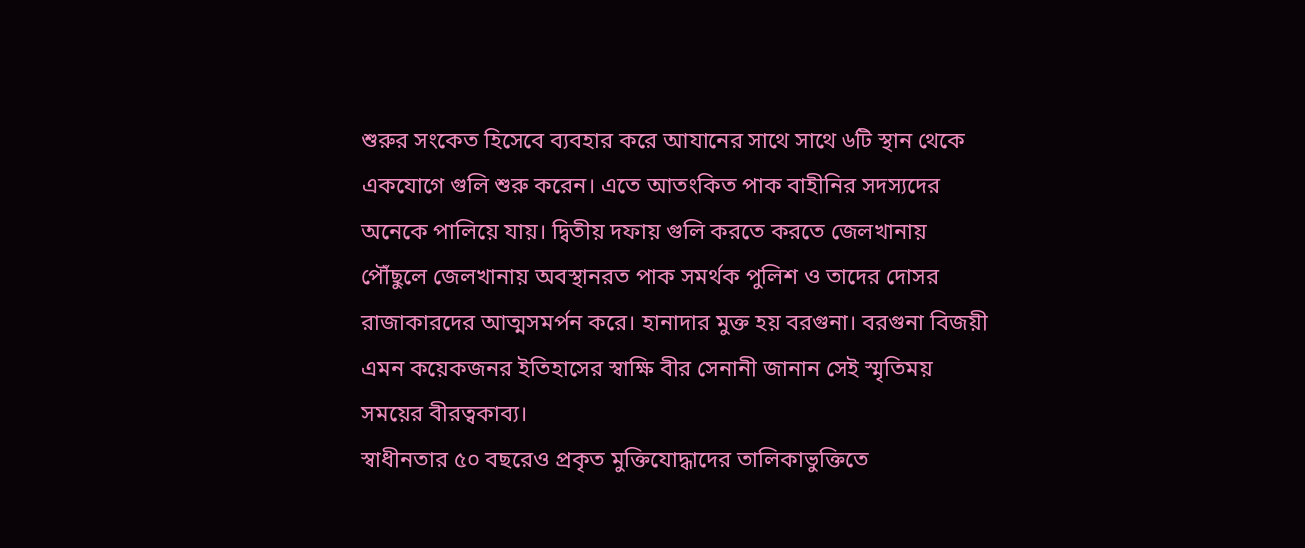শুরুর সংকেত হিসেবে ব্যবহার করে আযানের সাথে সাথে ৬টি স্থান থেকে একযোগে গুলি শুরু করেন। এতে আতংকিত পাক বাহীনির সদস্যদের অনেকে পালিয়ে যায়। দ্বিতীয় দফায় গুলি করতে করতে জেলখানায় পৌঁছুলে জেলখানায় অবস্থানরত পাক সমর্থক পুলিশ ও তাদের দোসর রাজাকারদের আত্মসমর্পন করে। হানাদার মুক্ত হয় বরগুনা। বরগুনা বিজয়ী এমন কয়েকজনর ইতিহাসের স্বাক্ষি বীর সেনানী জানান সেই স্মৃতিময় সময়ের বীরত্বকাব্য।
স্বাধীনতার ৫০ বছরেও প্রকৃত মুক্তিযোদ্ধাদের তালিকাভুক্তিতে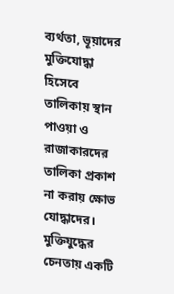ব্যর্থতা, ভূয়াদের মুক্তিযোদ্ধা হিসেবে তালিকায় স্থান পাওয়া ও রাজাকারদের তালিকা প্রকাশ না করায় ক্ষোভ যোদ্ধাদের।
মুক্তিযুদ্ধের চেনতায় একটি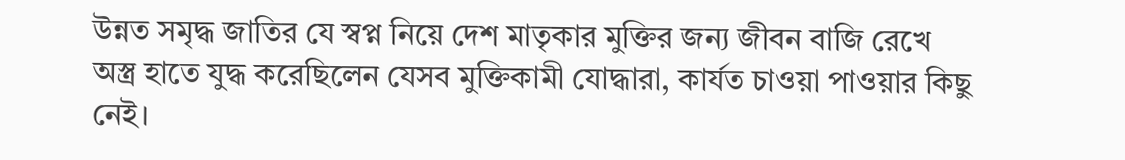উন্নত সমৃদ্ধ জাতির যে স্বপ্ন নিয়ে দেশ মাতৃকার মুক্তির জন্য জীবন বাজি রেখে অস্ত্র হাতে যুদ্ধ করেছিলেন যেসব মুক্তিকামী যোদ্ধারা, কার্যত চাওয়া পাওয়ার কিছু নেই।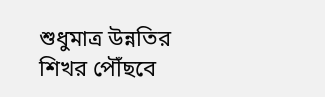শুধুমাত্র উন্নতির শিখর পৌঁছবে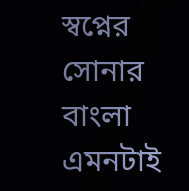স্বপ্নের সোনার বাংলা এমনটাই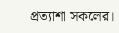প্রত্যাশা সকলের।